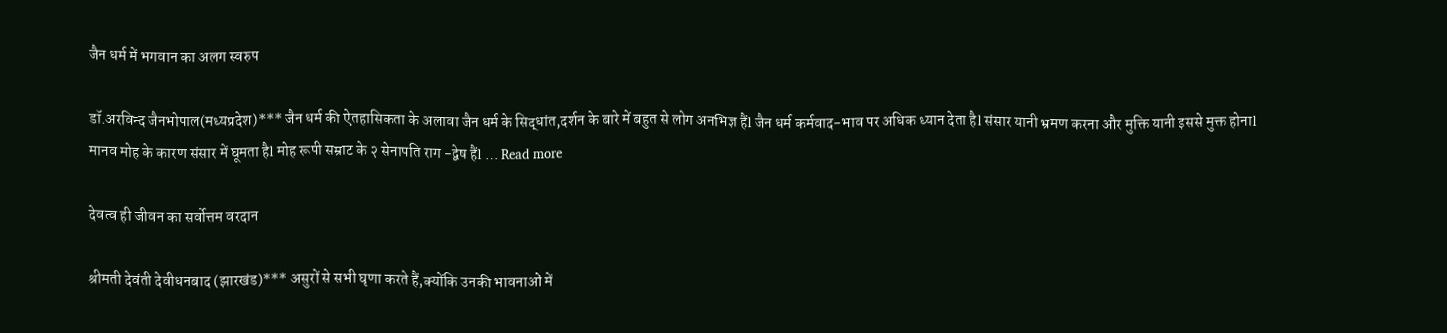जैन धर्म में भगवान का अलग स्वरुप

डॉ.अरविन्द जैनभोपाल(मध्यप्रदेश)*** जैन धर्म की ऐतहासिकता के अलावा जैन धर्म के सिद्धांत,दर्शन के बारे में बहुत से लोग अनभिज्ञ हैंl जैन धर्म कर्मवाद-भाव पर अधिक ध्यान देता हैl संसार यानी भ्रमण करना और मुक्ति यानी इससे मुक्त होनाl मानव मोह के कारण संसार में घूमता हैl मोह रूपी सम्राट के २ सेनापति राग -द्वेष हैंl … Read more

देवत्व ही जीवन का सर्वोत्तम वरदान

श्रीमती देवंती देवीधनबाद (झारखंड)*** असुरों से सभी घृणा करते हैं,क्योंकि उनकी भावनाओं में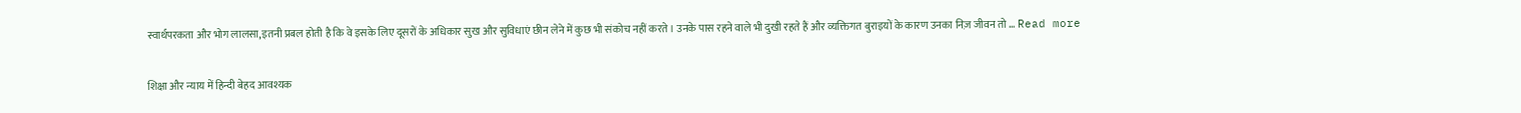स्वार्थपरकता और भोग लालसा,इतनी प्रबल होती है कि वे इसके लिए दूसरों के अधिकार सुख और सुविधाएं छीन लेने में कुछ भी संकोच नहीं करते। उनके पास रहने वाले भी दुखी रहते हैं और व्यक्तिगत बुराइयों के कारण उनका निज़ जीवन तो … Read more

शिक्षा और न्याय में हिन्दी बेहद आवश्यक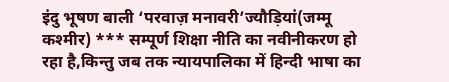इंदु भूषण बाली ‘परवाज़ मनावरी’ज्यौड़ियां(जम्मू कश्मीर) *** सम्पूर्ण शिक्षा नीति का नवीनीकरण हो रहा है,किन्तु जब तक न्यायपालिका में हिन्दी भाषा का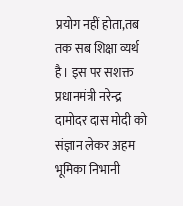प्रयोग नहीं होता,तब तक सब शिक्षा व्यर्थ है। इस पर सशक्त प्रधानमंत्री नरेन्द्र दामोदर दास मोदी को संज्ञान लेकर अहम भूमिका निभानी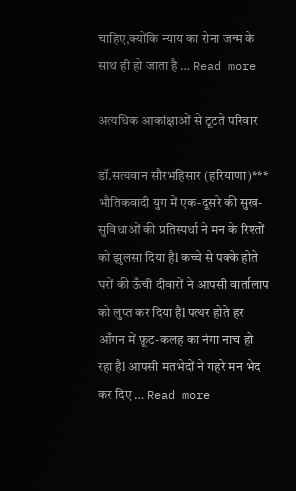चाहिए,क्योंकि न्याय का रोना जन्म के साथ ही हो जाता है … Read more

अत्यधिक आकांक्षाओं से टूटते परिवार

डॉ.सत्यवान सौरभहिसार (हरियाणा)*** भौतिकवादी युग में एक-दूसरे की सुख-सुविधाओं की प्रतिस्पर्धा ने मन के रिश्तों को झुलसा दिया हैl कच्चे से पक्के होते घरों की ऊँची दीवारों ने आपसी वार्तालाप को लुप्त कर दिया हैl पत्थर होते हर आँगन में फ़ूट-कलह का नंगा नाच हो रहा हैl आपसी मतभेदों ने गहरे मन भेद कर दिए … Read more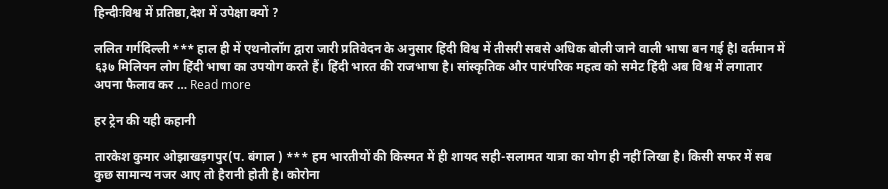हिन्दीःविश्व में प्रतिष्ठा,देश में उपेक्षा क्यों ?

ललित गर्गदिल्ली *** हाल ही में एथनोलॉग द्वारा जारी प्रतिवेदन के अनुसार हिंदी विश्व में तीसरी सबसे अधिक बोली जाने वाली भाषा बन गई हैl वर्तमान में ६३७ मिलियन लोग हिंदी भाषा का उपयोग करते हैं। हिंदी भारत की राजभाषा है। सांस्कृतिक और पारंपरिक महत्व को समेट हिंदी अब विश्व में लगातार अपना फैलाव कर … Read more

हर ट्रेन की यही कहानी

तारकेश कुमार ओझाखड़गपुर(प. बंगाल ) *** हम भारतीयों की किस्मत में ही शायद सही-सलामत यात्रा का योग ही नहीं लिखा है। किसी सफर में सब कुछ सामान्य नजर आए तो हैरानी होती है। कोरोना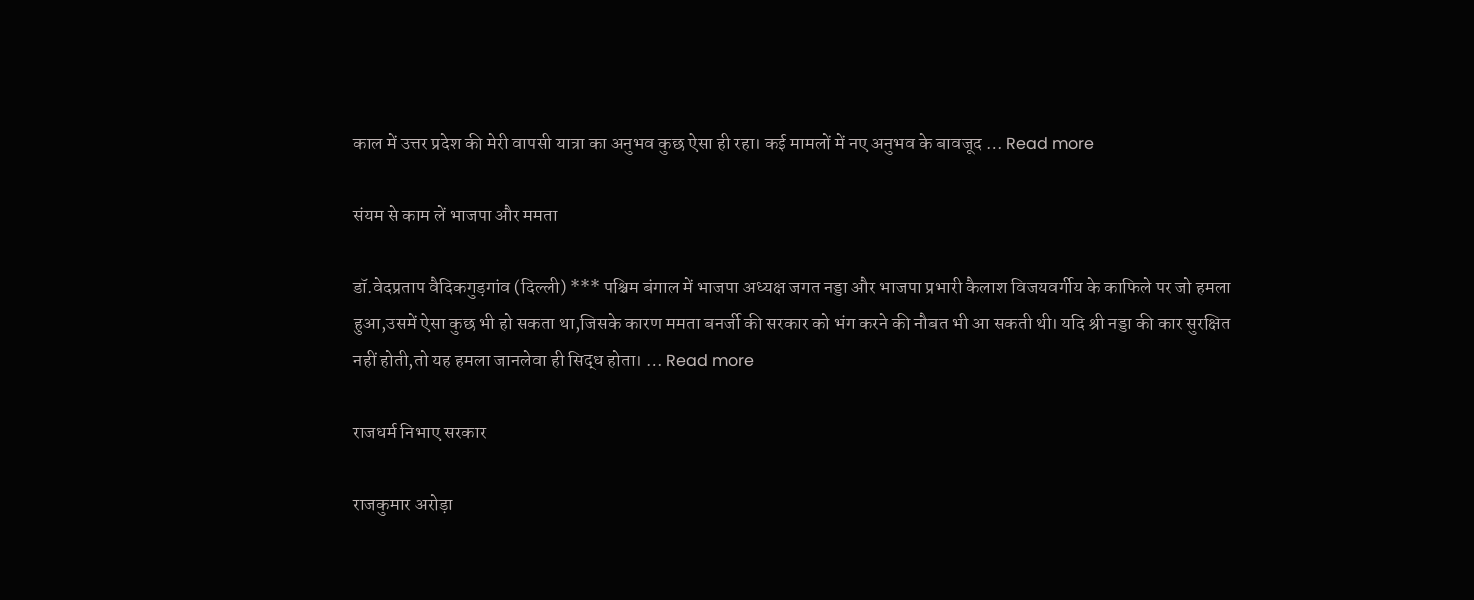काल में उत्तर प्रदेश की मेरी वापसी यात्रा का अनुभव कुछ ऐसा ही रहा। कई मामलों में नए अनुभव के बावजूद … Read more

संयम से काम लें भाजपा और ममता

डॉ.वेदप्रताप वैदिकगुड़गांव (दिल्ली) *** पश्चिम बंगाल में भाजपा अध्यक्ष जगत नड्डा और भाजपा प्रभारी कैलाश विजयवर्गीय के काफिले पर जो हमला हुआ,उसमें ऐसा कुछ भी हो सकता था,जिसके कारण ममता बनर्जी की सरकार को भंग करने की नौबत भी आ सकती थी। यदि श्री नड्डा की कार सुरक्षित नहीं होती,तो यह हमला जानलेवा ही सिद्ध होता। … Read more

राजधर्म निभाए सरकार

राजकुमार अरोड़ा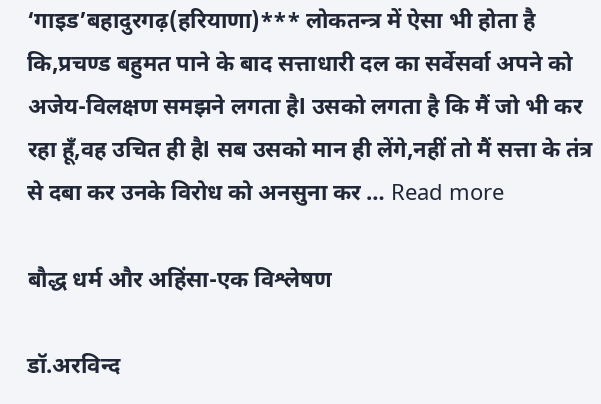‘गाइड’बहादुरगढ़(हरियाणा)*** लोकतन्त्र में ऐसा भी होता है कि,प्रचण्ड बहुमत पाने के बाद सत्ताधारी दल का सर्वेसर्वा अपने को अजेय-विलक्षण समझने लगता हैl उसको लगता है कि मैं जो भी कर रहा हूँ,वह उचित ही हैl सब उसको मान ही लेंगे,नहीं तो मैं सत्ता के तंत्र से दबा कर उनके विरोध को अनसुना कर … Read more

बौद्ध धर्म और अहिंसा-एक विश्लेषण

डॉ.अरविन्द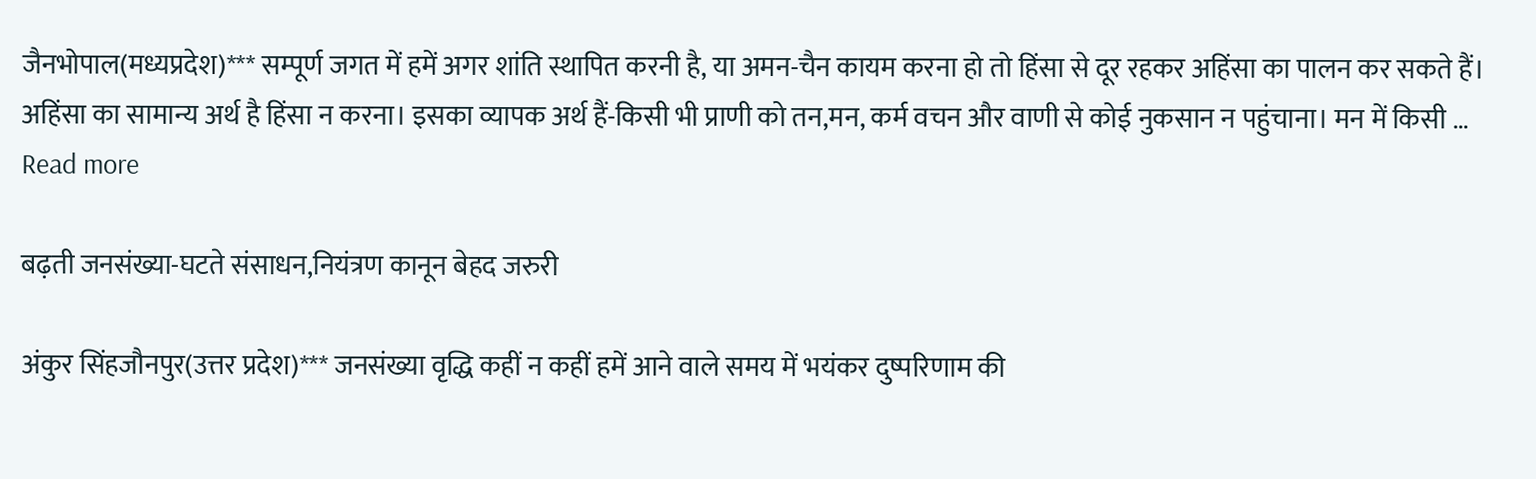जैनभोपाल(मध्यप्रदेश)*** सम्पूर्ण जगत में हमें अगर शांति स्थापित करनी है, या अमन-चैन कायम करना हो तो हिंसा से दूर रहकर अहिंसा का पालन कर सकते हैं। अहिंसा का सामान्य अर्थ है हिंसा न करना। इसका व्यापक अर्थ हैं-किसी भी प्राणी को तन,मन, कर्म वचन और वाणी से कोई नुकसान न पहुंचाना। मन में किसी … Read more

बढ़ती जनसंख्या-घटते संसाधन,नियंत्रण कानून बेहद जरुरी

अंकुर सिंहजौनपुर(उत्तर प्रदेश)*** जनसंख्या वृद्धि कहीं न कहीं हमें आने वाले समय में भयंकर दुष्परिणाम की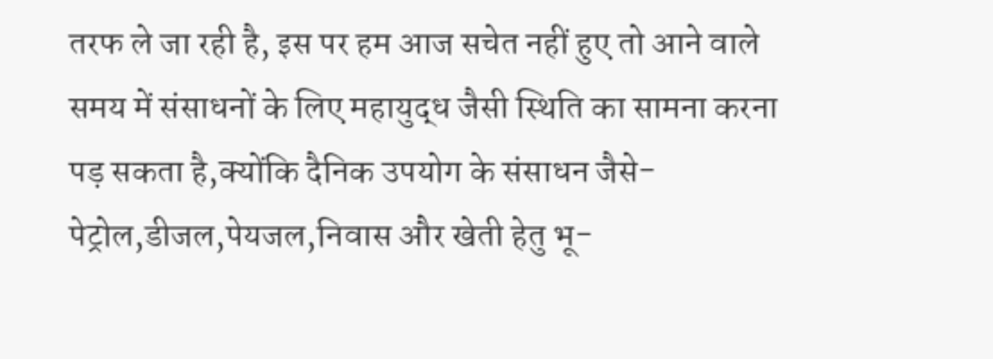तरफ ले जा रही है, इस पर हम आज सचेत नहीं हुए तो आने वाले समय में संसाधनों के लिए महायुद्ध जैसी स्थिति का सामना करना पड़ सकता है,क्योंकि दैनिक उपयोग के संसाधन जैसे-पेट्रोल,डीजल,पेयजल,निवास और खेती हेतु भू-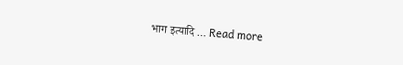भाग इत्यादि … Read more